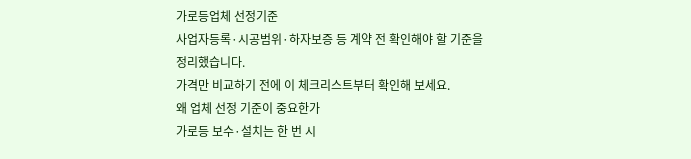가로등업체 선정기준
사업자등록·시공범위·하자보증 등 계약 전 확인해야 할 기준을 정리했습니다.
가격만 비교하기 전에 이 체크리스트부터 확인해 보세요.
왜 업체 선정 기준이 중요한가
가로등 보수·설치는 한 번 시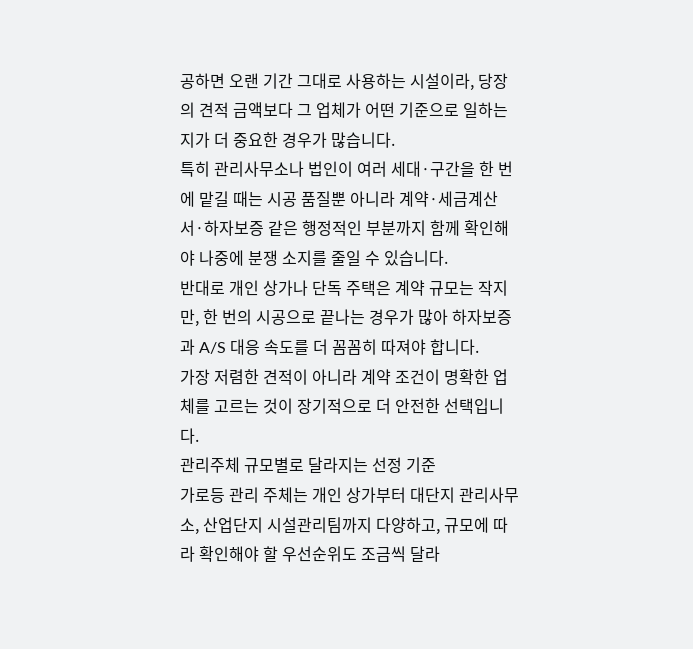공하면 오랜 기간 그대로 사용하는 시설이라, 당장의 견적 금액보다 그 업체가 어떤 기준으로 일하는지가 더 중요한 경우가 많습니다.
특히 관리사무소나 법인이 여러 세대·구간을 한 번에 맡길 때는 시공 품질뿐 아니라 계약·세금계산서·하자보증 같은 행정적인 부분까지 함께 확인해야 나중에 분쟁 소지를 줄일 수 있습니다.
반대로 개인 상가나 단독 주택은 계약 규모는 작지만, 한 번의 시공으로 끝나는 경우가 많아 하자보증과 A/S 대응 속도를 더 꼼꼼히 따져야 합니다.
가장 저렴한 견적이 아니라 계약 조건이 명확한 업체를 고르는 것이 장기적으로 더 안전한 선택입니다.
관리주체 규모별로 달라지는 선정 기준
가로등 관리 주체는 개인 상가부터 대단지 관리사무소, 산업단지 시설관리팀까지 다양하고, 규모에 따라 확인해야 할 우선순위도 조금씩 달라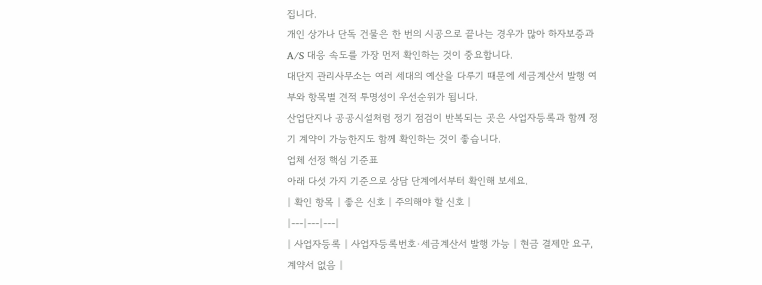집니다.
개인 상가나 단독 건물은 한 번의 시공으로 끝나는 경우가 많아 하자보증과 A/S 대응 속도를 가장 먼저 확인하는 것이 중요합니다.
대단지 관리사무소는 여러 세대의 예산을 다루기 때문에 세금계산서 발행 여부와 항목별 견적 투명성이 우선순위가 됩니다.
산업단지나 공공시설처럼 정기 점검이 반복되는 곳은 사업자등록과 함께 정기 계약이 가능한지도 함께 확인하는 것이 좋습니다.
업체 선정 핵심 기준표
아래 다섯 가지 기준으로 상담 단계에서부터 확인해 보세요.
| 확인 항목 | 좋은 신호 | 주의해야 할 신호 |
|---|---|---|
| 사업자등록 | 사업자등록번호·세금계산서 발행 가능 | 현금 결제만 요구, 계약서 없음 |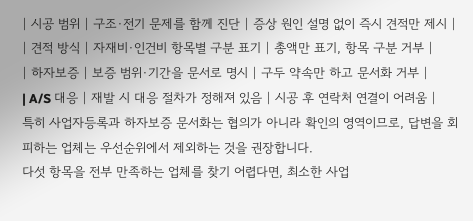| 시공 범위 | 구조·전기 문제를 함께 진단 | 증상 원인 설명 없이 즉시 견적만 제시 |
| 견적 방식 | 자재비·인건비 항목별 구분 표기 | 총액만 표기, 항목 구분 거부 |
| 하자보증 | 보증 범위·기간을 문서로 명시 | 구두 약속만 하고 문서화 거부 |
| A/S 대응 | 재발 시 대응 절차가 정해져 있음 | 시공 후 연락처 연결이 어려움 |
특히 사업자등록과 하자보증 문서화는 협의가 아니라 확인의 영역이므로, 답변을 회피하는 업체는 우선순위에서 제외하는 것을 권장합니다.
다섯 항목을 전부 만족하는 업체를 찾기 어렵다면, 최소한 사업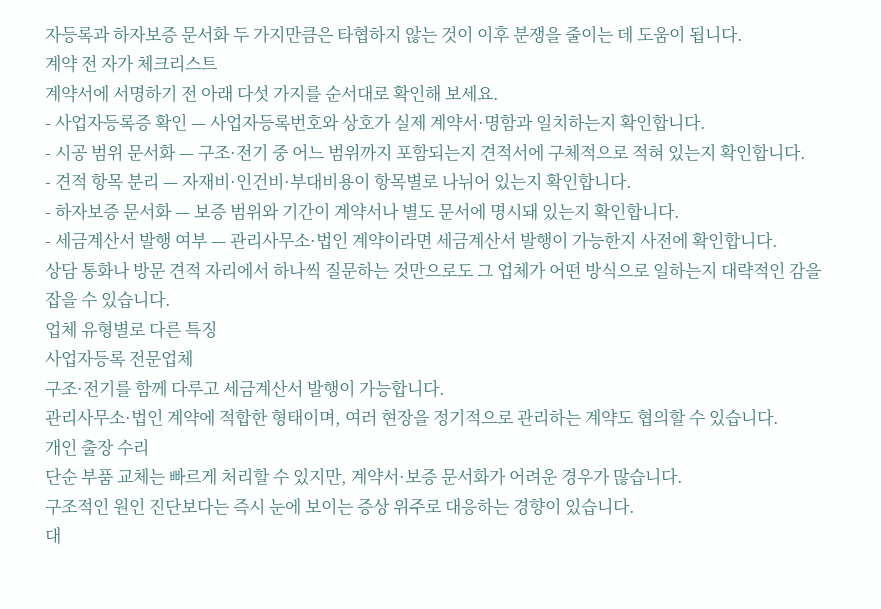자등록과 하자보증 문서화 두 가지만큼은 타협하지 않는 것이 이후 분쟁을 줄이는 데 도움이 됩니다.
계약 전 자가 체크리스트
계약서에 서명하기 전 아래 다섯 가지를 순서대로 확인해 보세요.
- 사업자등록증 확인 — 사업자등록번호와 상호가 실제 계약서·명함과 일치하는지 확인합니다.
- 시공 범위 문서화 — 구조·전기 중 어느 범위까지 포함되는지 견적서에 구체적으로 적혀 있는지 확인합니다.
- 견적 항목 분리 — 자재비·인건비·부대비용이 항목별로 나뉘어 있는지 확인합니다.
- 하자보증 문서화 — 보증 범위와 기간이 계약서나 별도 문서에 명시돼 있는지 확인합니다.
- 세금계산서 발행 여부 — 관리사무소·법인 계약이라면 세금계산서 발행이 가능한지 사전에 확인합니다.
상담 통화나 방문 견적 자리에서 하나씩 질문하는 것만으로도 그 업체가 어떤 방식으로 일하는지 대략적인 감을 잡을 수 있습니다.
업체 유형별로 다른 특징
사업자등록 전문업체
구조·전기를 함께 다루고 세금계산서 발행이 가능합니다.
관리사무소·법인 계약에 적합한 형태이며, 여러 현장을 정기적으로 관리하는 계약도 협의할 수 있습니다.
개인 출장 수리
단순 부품 교체는 빠르게 처리할 수 있지만, 계약서·보증 문서화가 어려운 경우가 많습니다.
구조적인 원인 진단보다는 즉시 눈에 보이는 증상 위주로 대응하는 경향이 있습니다.
대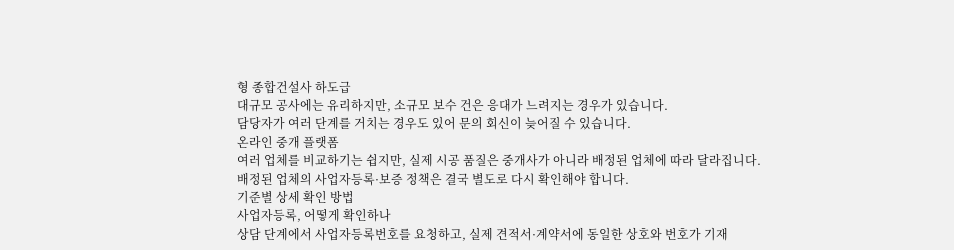형 종합건설사 하도급
대규모 공사에는 유리하지만, 소규모 보수 건은 응대가 느려지는 경우가 있습니다.
담당자가 여러 단계를 거치는 경우도 있어 문의 회신이 늦어질 수 있습니다.
온라인 중개 플랫폼
여러 업체를 비교하기는 쉽지만, 실제 시공 품질은 중개사가 아니라 배정된 업체에 따라 달라집니다.
배정된 업체의 사업자등록·보증 정책은 결국 별도로 다시 확인해야 합니다.
기준별 상세 확인 방법
사업자등록, 어떻게 확인하나
상담 단계에서 사업자등록번호를 요청하고, 실제 견적서·계약서에 동일한 상호와 번호가 기재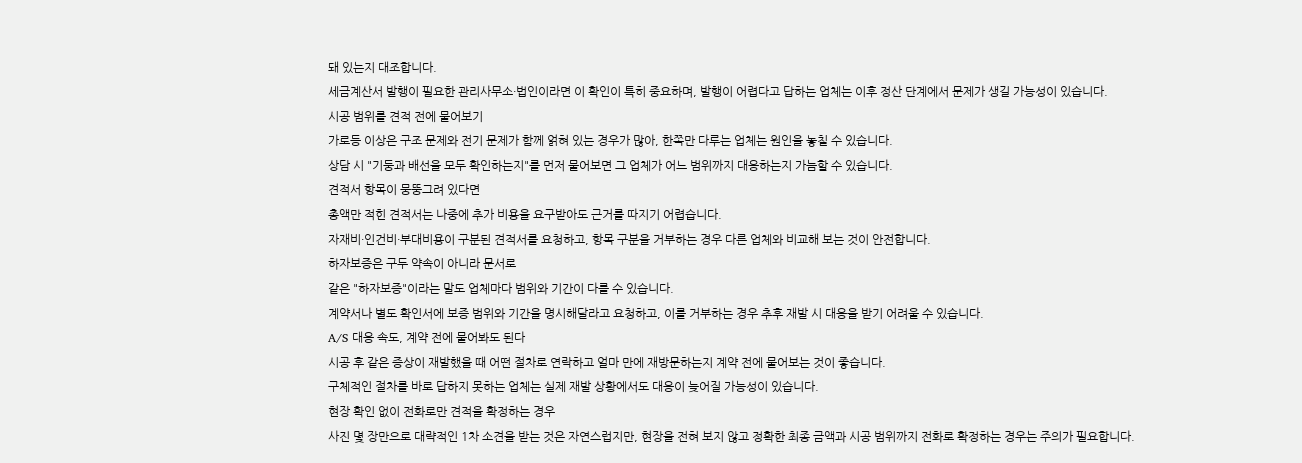돼 있는지 대조합니다.
세금계산서 발행이 필요한 관리사무소·법인이라면 이 확인이 특히 중요하며, 발행이 어렵다고 답하는 업체는 이후 정산 단계에서 문제가 생길 가능성이 있습니다.
시공 범위를 견적 전에 물어보기
가로등 이상은 구조 문제와 전기 문제가 함께 얽혀 있는 경우가 많아, 한쪽만 다루는 업체는 원인을 놓칠 수 있습니다.
상담 시 "기둥과 배선을 모두 확인하는지"를 먼저 물어보면 그 업체가 어느 범위까지 대응하는지 가늠할 수 있습니다.
견적서 항목이 뭉뚱그려 있다면
총액만 적힌 견적서는 나중에 추가 비용을 요구받아도 근거를 따지기 어렵습니다.
자재비·인건비·부대비용이 구분된 견적서를 요청하고, 항목 구분을 거부하는 경우 다른 업체와 비교해 보는 것이 안전합니다.
하자보증은 구두 약속이 아니라 문서로
같은 "하자보증"이라는 말도 업체마다 범위와 기간이 다를 수 있습니다.
계약서나 별도 확인서에 보증 범위와 기간을 명시해달라고 요청하고, 이를 거부하는 경우 추후 재발 시 대응을 받기 어려울 수 있습니다.
A/S 대응 속도, 계약 전에 물어봐도 된다
시공 후 같은 증상이 재발했을 때 어떤 절차로 연락하고 얼마 만에 재방문하는지 계약 전에 물어보는 것이 좋습니다.
구체적인 절차를 바로 답하지 못하는 업체는 실제 재발 상황에서도 대응이 늦어질 가능성이 있습니다.
현장 확인 없이 전화로만 견적을 확정하는 경우
사진 몇 장만으로 대략적인 1차 소견을 받는 것은 자연스럽지만, 현장을 전혀 보지 않고 정확한 최종 금액과 시공 범위까지 전화로 확정하는 경우는 주의가 필요합니다.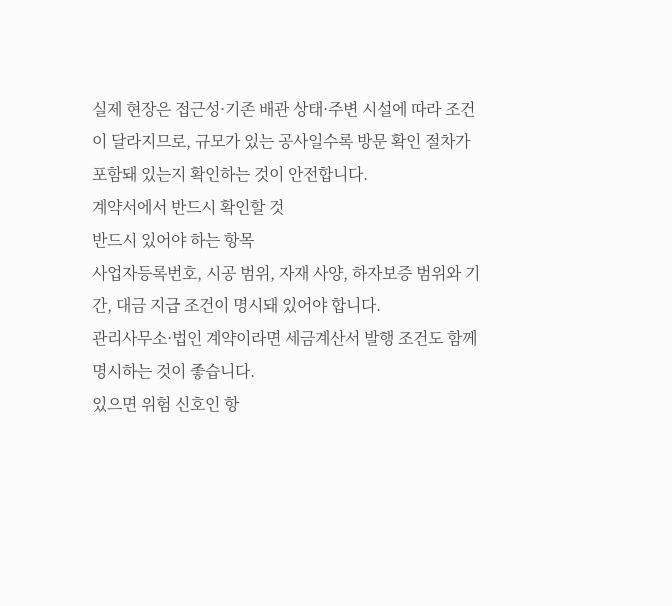실제 현장은 접근성·기존 배관 상태·주변 시설에 따라 조건이 달라지므로, 규모가 있는 공사일수록 방문 확인 절차가 포함돼 있는지 확인하는 것이 안전합니다.
계약서에서 반드시 확인할 것
반드시 있어야 하는 항목
사업자등록번호, 시공 범위, 자재 사양, 하자보증 범위와 기간, 대금 지급 조건이 명시돼 있어야 합니다.
관리사무소·법인 계약이라면 세금계산서 발행 조건도 함께 명시하는 것이 좋습니다.
있으면 위험 신호인 항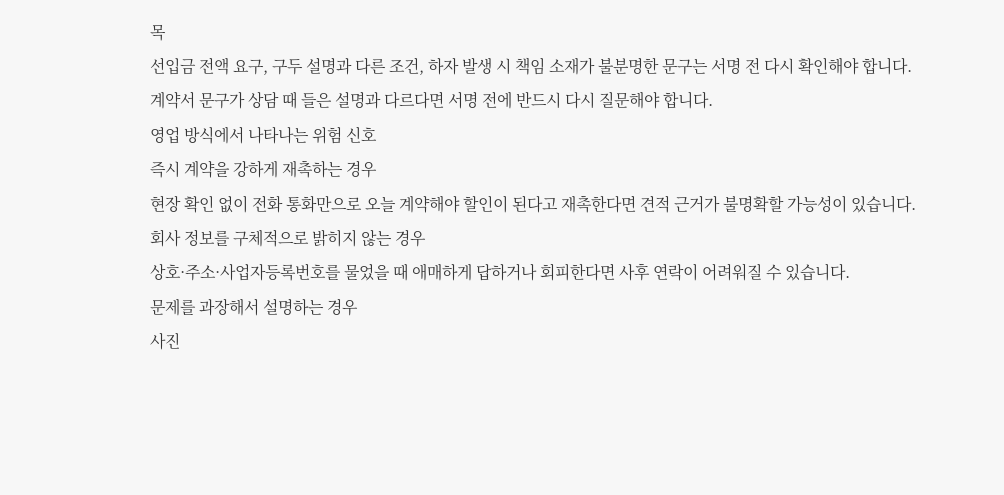목
선입금 전액 요구, 구두 설명과 다른 조건, 하자 발생 시 책임 소재가 불분명한 문구는 서명 전 다시 확인해야 합니다.
계약서 문구가 상담 때 들은 설명과 다르다면 서명 전에 반드시 다시 질문해야 합니다.
영업 방식에서 나타나는 위험 신호
즉시 계약을 강하게 재촉하는 경우
현장 확인 없이 전화 통화만으로 오늘 계약해야 할인이 된다고 재촉한다면 견적 근거가 불명확할 가능성이 있습니다.
회사 정보를 구체적으로 밝히지 않는 경우
상호·주소·사업자등록번호를 물었을 때 애매하게 답하거나 회피한다면 사후 연락이 어려워질 수 있습니다.
문제를 과장해서 설명하는 경우
사진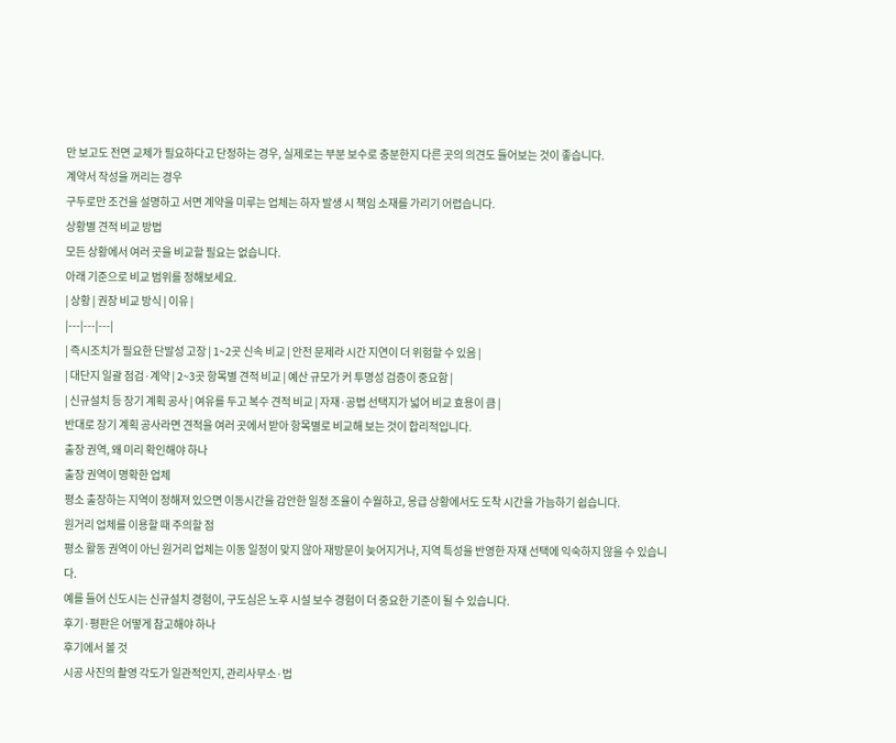만 보고도 전면 교체가 필요하다고 단정하는 경우, 실제로는 부분 보수로 충분한지 다른 곳의 의견도 들어보는 것이 좋습니다.
계약서 작성을 꺼리는 경우
구두로만 조건을 설명하고 서면 계약을 미루는 업체는 하자 발생 시 책임 소재를 가리기 어렵습니다.
상황별 견적 비교 방법
모든 상황에서 여러 곳을 비교할 필요는 없습니다.
아래 기준으로 비교 범위를 정해보세요.
| 상황 | 권장 비교 방식 | 이유 |
|---|---|---|
| 즉시조치가 필요한 단발성 고장 | 1~2곳 신속 비교 | 안전 문제라 시간 지연이 더 위험할 수 있음 |
| 대단지 일괄 점검·계약 | 2~3곳 항목별 견적 비교 | 예산 규모가 커 투명성 검증이 중요함 |
| 신규설치 등 장기 계획 공사 | 여유를 두고 복수 견적 비교 | 자재·공법 선택지가 넓어 비교 효용이 큼 |
반대로 장기 계획 공사라면 견적을 여러 곳에서 받아 항목별로 비교해 보는 것이 합리적입니다.
출장 권역, 왜 미리 확인해야 하나
출장 권역이 명확한 업체
평소 출장하는 지역이 정해져 있으면 이동시간을 감안한 일정 조율이 수월하고, 응급 상황에서도 도착 시간을 가늠하기 쉽습니다.
원거리 업체를 이용할 때 주의할 점
평소 활동 권역이 아닌 원거리 업체는 이동 일정이 맞지 않아 재방문이 늦어지거나, 지역 특성을 반영한 자재 선택에 익숙하지 않을 수 있습니다.
예를 들어 신도시는 신규설치 경험이, 구도심은 노후 시설 보수 경험이 더 중요한 기준이 될 수 있습니다.
후기·평판은 어떻게 참고해야 하나
후기에서 볼 것
시공 사진의 촬영 각도가 일관적인지, 관리사무소·법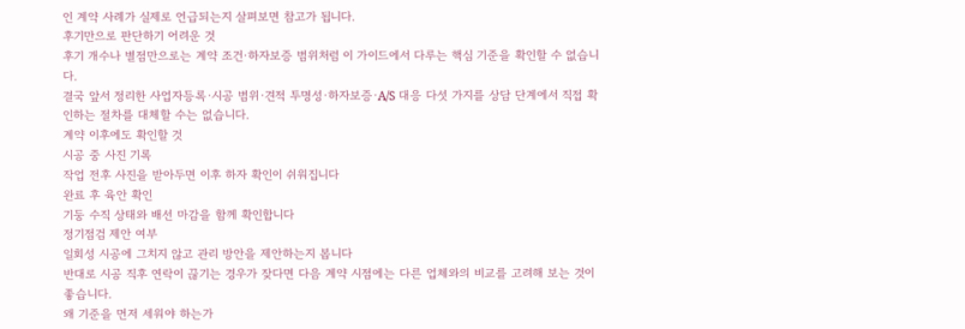인 계약 사례가 실제로 언급되는지 살펴보면 참고가 됩니다.
후기만으로 판단하기 어려운 것
후기 개수나 별점만으로는 계약 조건·하자보증 범위처럼 이 가이드에서 다루는 핵심 기준을 확인할 수 없습니다.
결국 앞서 정리한 사업자등록·시공 범위·견적 투명성·하자보증·A/S 대응 다섯 가지를 상담 단계에서 직접 확인하는 절차를 대체할 수는 없습니다.
계약 이후에도 확인할 것
시공 중 사진 기록
작업 전후 사진을 받아두면 이후 하자 확인이 쉬워집니다
완료 후 육안 확인
기둥 수직 상태와 배선 마감을 함께 확인합니다
정기점검 제안 여부
일회성 시공에 그치지 않고 관리 방안을 제안하는지 봅니다
반대로 시공 직후 연락이 끊기는 경우가 잦다면 다음 계약 시점에는 다른 업체와의 비교를 고려해 보는 것이 좋습니다.
왜 기준을 먼저 세워야 하는가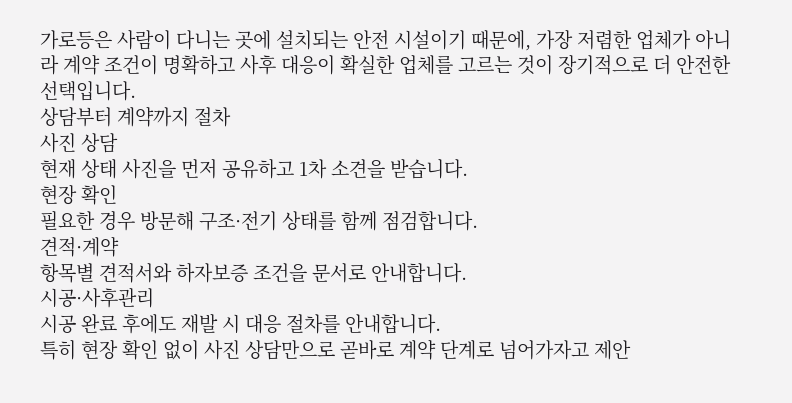가로등은 사람이 다니는 곳에 설치되는 안전 시설이기 때문에, 가장 저렴한 업체가 아니라 계약 조건이 명확하고 사후 대응이 확실한 업체를 고르는 것이 장기적으로 더 안전한 선택입니다.
상담부터 계약까지 절차
사진 상담
현재 상태 사진을 먼저 공유하고 1차 소견을 받습니다.
현장 확인
필요한 경우 방문해 구조·전기 상태를 함께 점검합니다.
견적·계약
항목별 견적서와 하자보증 조건을 문서로 안내합니다.
시공·사후관리
시공 완료 후에도 재발 시 대응 절차를 안내합니다.
특히 현장 확인 없이 사진 상담만으로 곧바로 계약 단계로 넘어가자고 제안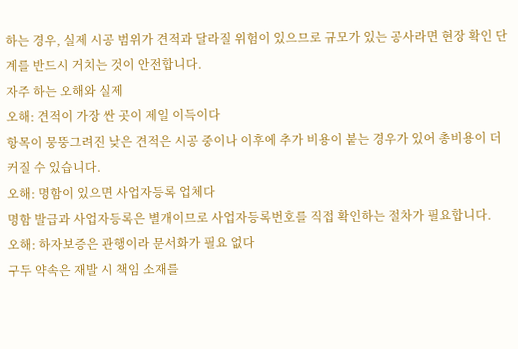하는 경우, 실제 시공 범위가 견적과 달라질 위험이 있으므로 규모가 있는 공사라면 현장 확인 단계를 반드시 거치는 것이 안전합니다.
자주 하는 오해와 실제
오해: 견적이 가장 싼 곳이 제일 이득이다
항목이 뭉뚱그려진 낮은 견적은 시공 중이나 이후에 추가 비용이 붙는 경우가 있어 총비용이 더 커질 수 있습니다.
오해: 명함이 있으면 사업자등록 업체다
명함 발급과 사업자등록은 별개이므로 사업자등록번호를 직접 확인하는 절차가 필요합니다.
오해: 하자보증은 관행이라 문서화가 필요 없다
구두 약속은 재발 시 책임 소재를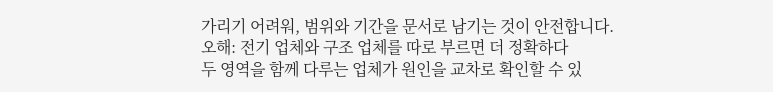가리기 어려워, 범위와 기간을 문서로 남기는 것이 안전합니다.
오해: 전기 업체와 구조 업체를 따로 부르면 더 정확하다
두 영역을 함께 다루는 업체가 원인을 교차로 확인할 수 있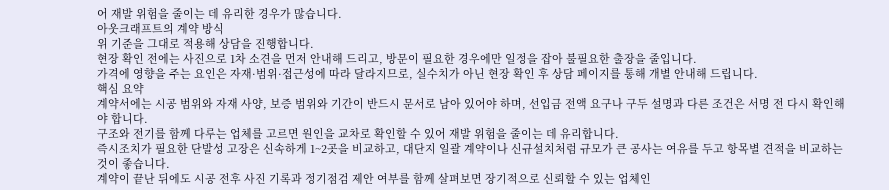어 재발 위험을 줄이는 데 유리한 경우가 많습니다.
아웃크래프트의 계약 방식
위 기준을 그대로 적용해 상담을 진행합니다.
현장 확인 전에는 사진으로 1차 소견을 먼저 안내해 드리고, 방문이 필요한 경우에만 일정을 잡아 불필요한 출장을 줄입니다.
가격에 영향을 주는 요인은 자재·범위·접근성에 따라 달라지므로, 실수치가 아닌 현장 확인 후 상담 페이지를 통해 개별 안내해 드립니다.
핵심 요약
계약서에는 시공 범위와 자재 사양, 보증 범위와 기간이 반드시 문서로 남아 있어야 하며, 선입금 전액 요구나 구두 설명과 다른 조건은 서명 전 다시 확인해야 합니다.
구조와 전기를 함께 다루는 업체를 고르면 원인을 교차로 확인할 수 있어 재발 위험을 줄이는 데 유리합니다.
즉시조치가 필요한 단발성 고장은 신속하게 1~2곳을 비교하고, 대단지 일괄 계약이나 신규설치처럼 규모가 큰 공사는 여유를 두고 항목별 견적을 비교하는 것이 좋습니다.
계약이 끝난 뒤에도 시공 전후 사진 기록과 정기점검 제안 여부를 함께 살펴보면 장기적으로 신뢰할 수 있는 업체인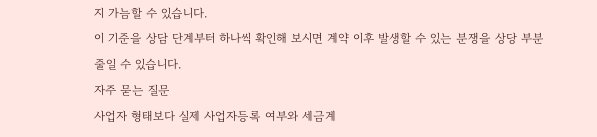지 가늠할 수 있습니다.
이 기준을 상담 단계부터 하나씩 확인해 보시면 계약 이후 발생할 수 있는 분쟁을 상당 부분 줄일 수 있습니다.
자주 묻는 질문
사업자 형태보다 실제 사업자등록 여부와 세금계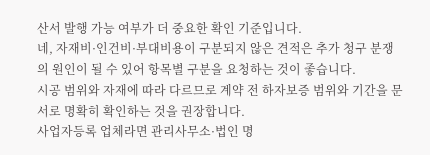산서 발행 가능 여부가 더 중요한 확인 기준입니다.
네, 자재비·인건비·부대비용이 구분되지 않은 견적은 추가 청구 분쟁의 원인이 될 수 있어 항목별 구분을 요청하는 것이 좋습니다.
시공 범위와 자재에 따라 다르므로 계약 전 하자보증 범위와 기간을 문서로 명확히 확인하는 것을 권장합니다.
사업자등록 업체라면 관리사무소·법인 명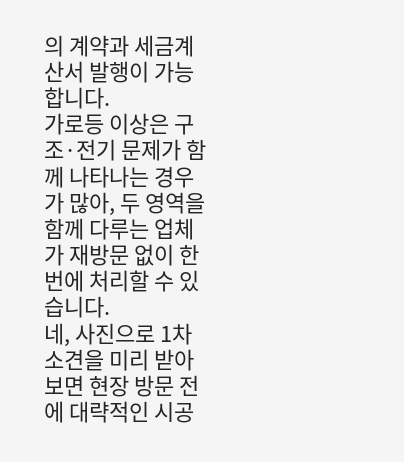의 계약과 세금계산서 발행이 가능합니다.
가로등 이상은 구조·전기 문제가 함께 나타나는 경우가 많아, 두 영역을 함께 다루는 업체가 재방문 없이 한 번에 처리할 수 있습니다.
네, 사진으로 1차 소견을 미리 받아보면 현장 방문 전에 대략적인 시공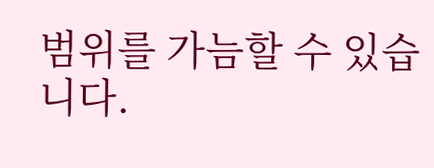범위를 가늠할 수 있습니다.